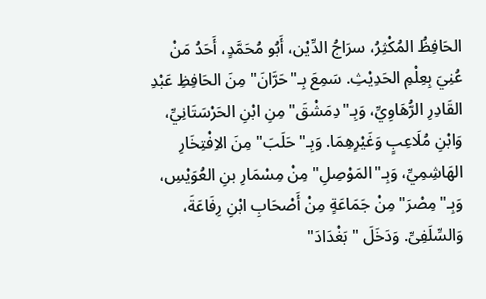الحَافِظُ المُكْثِرُ، سرَاجُ الدِّيْن، أَبُو مُحَمَّدٍ، أَحَدُ مَنْ عُنِيَ بِعِلْمِ الحَدِيْثِ. سَمِعَ بِـ"حَرَّانَ" مِنَ الحَافِظِ عَبْدِ القَادِرِ الرُّهَاوِيِّ، وَبِـ"دِمَشْقَ" مِنِ ابْنِ الحَرْسَتَانِيِّ، وَابْنِ مُلَاعِبٍ وَغَيْرِهِمَا. وَبِـ"حَلَبَ" مِنَ الاِفْتِخَارِ الهَاشِمِيِّ، وَبِـ"المَوْصِلِ" مِنْ مِسْمَارِ بنِ العُوَيْسِ، وَبِـ"مِصْرَ" مِنْ جَمَاعَةٍ مِنْ أَصْحَابِ ابْنِ رِفَاعَةَ، وَالسِّلَفِىِّ. وَدَخَلَ "بَغْدَادَ"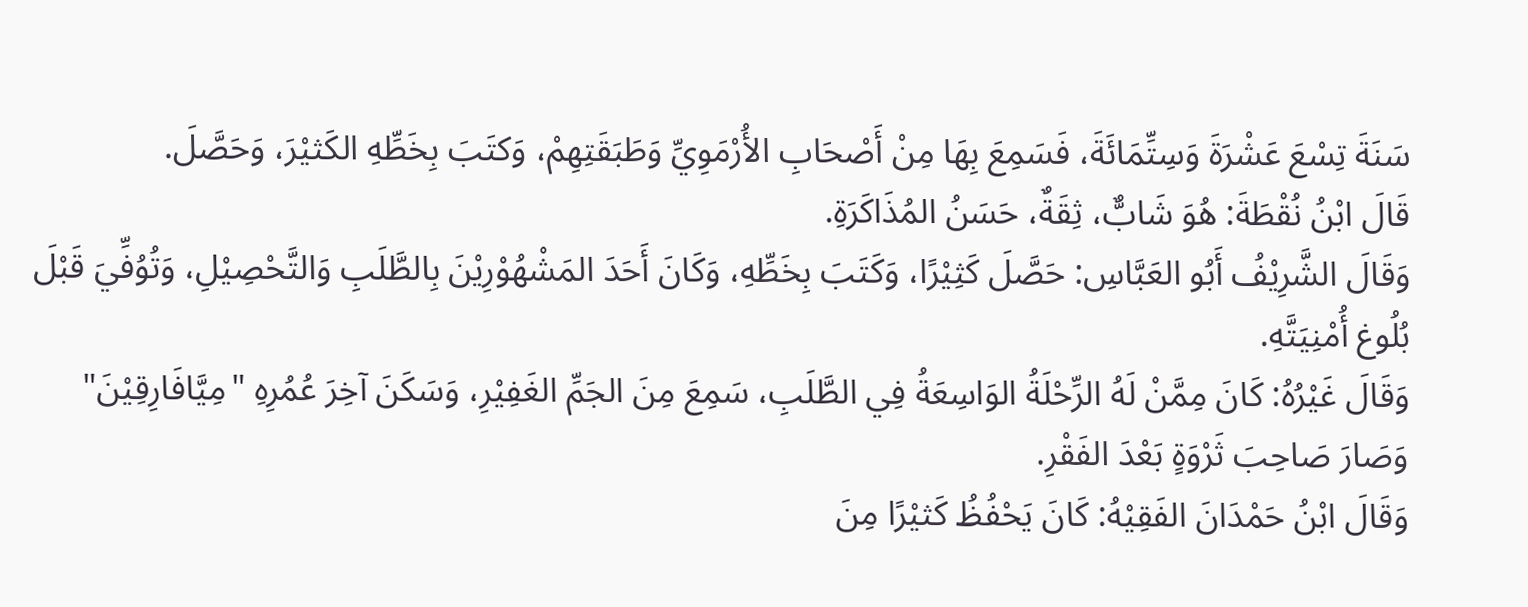سَنَةَ تِسْعَ عَشْرَةَ وَسِتِّمَائَةَ، فَسَمِعَ بِهَا مِنْ أَصْحَابِ الأُرْمَوِيِّ وَطَبَقَتِهِمْ، وَكتَبَ بِخَطِّهِ الكَثيْرَ، وَحَصَّلَ.
قَالَ ابْنُ نُقْطَةَ: هُوَ شَابٌّ، ثِقَةٌ، حَسَنُ المُذَاكَرَةِ.
وَقَالَ الشَّرِيْفُ أَبُو العَبَّاسِ: حَصَّلَ كَثِيْرًا، وَكَتَبَ بِخَطِّهِ، وَكَانَ أَحَدَ المَشْهُوْرِيْنَ بِالطَّلَبِ وَالتَّحْصِيْلِ، وَتُوُفِّيَ قَبْلَ بُلُوغ أُمْنِيَتَّهِ.
وَقَالَ غَيْرُهُ: كَانَ مِمَّنْ لَهُ الرِّحْلَةُ الوَاسِعَةُ فِي الطَّلَبِ، سَمِعَ مِنَ الجَمِّ الغَفِيْرِ، وَسَكَنَ آخِرَ عُمُرِهِ "مِيَّافَارِقِيْنَ" وَصَارَ صَاحِبَ ثَرْوَةٍ بَعْدَ الفَقْرِ.
وَقَالَ ابْنُ حَمْدَانَ الفَقِيْهُ: كَانَ يَحْفُظُ كَثيْرًا مِنَ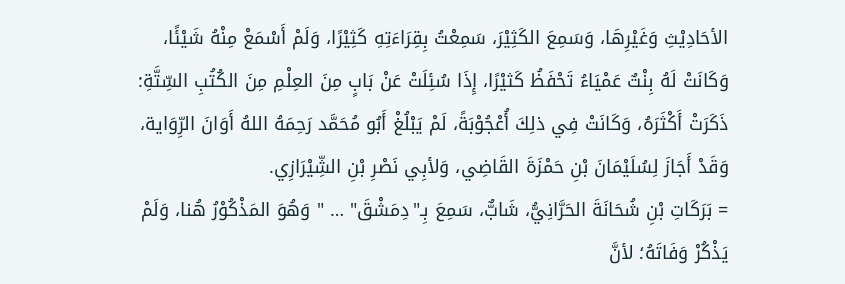الأحَادِيْثِ وَغَيْرِهَا، وَسَمِعَ الكَثِيْرَ، سَمِعْتُ بِقِرَاءَتِهِ كَثِيْرًا، وَلَمْ أَسْمَعْ مِنْهُ شَيْئًا، وَكَانَتْ لَهُ بِنْتٌ عَمْيَاءُ تَحْفَظُ كَثيْرًا، إِذَا سُئِلَتْ عَنْ بَابٍ مِنَ العِلْمِ مِنَ الكُتُبِ السِّتَّةِ: ذَكَرَتْ أَكْثَرَهُ، وَكَانَتْ فِي ذلِكَ أُعْجُوْبَةً، لَمْ يَبْلُغْ أَبُو مُحَمَّد رَحِمَهُ اللهُ أَوَانَ الرِّوَاية، وَقَدْ أَجَازَ لِسُلَيْمَانَ بْنِ حَمْزَةَ القَاضِي، وَلأبِي نَصْرِ بْنِ الشِّيْرَازِي.
= بَرَكَاتِ بْنِ شُحَانَةَ الحَرَّانِيُّ، شَابٌّ، سَمِعَ بِـ"دِمَشْقَ" … " وَهُوَ المَذْكُوْرُ هُنا، وَلَمْ يَذْكُرْ وَفَاتَهُ؛ لأنَّ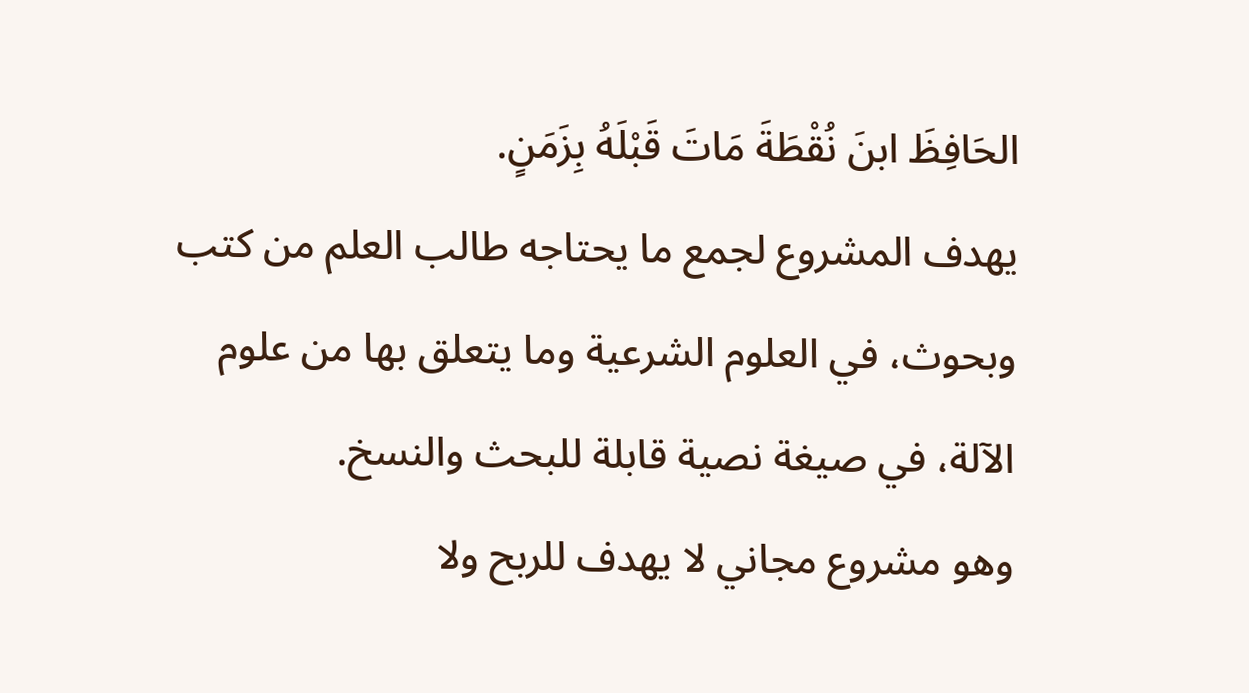الحَافِظَ ابنَ نُقْطَةَ مَاتَ قَبْلَهُ بِزَمَنٍ.
يهدف المشروع لجمع ما يحتاجه طالب العلم من كتب وبحوث، في العلوم الشرعية وما يتعلق بها من علوم الآلة، في صيغة نصية قابلة للبحث والنسخ.
وهو مشروع مجاني لا يهدف للربح ولا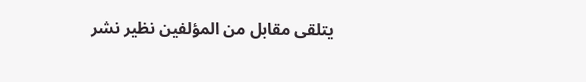يتلقى مقابل من المؤلفين نظير نشر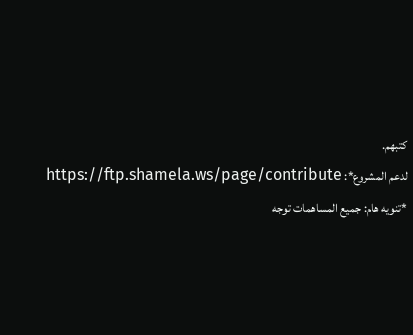كتبهم.
لدعم المشروع*: https://ftp.shamela.ws/page/contribute
*تنويه هام: جميع المساهمات توجه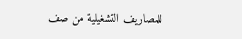للمصاريف التشغيلية من صف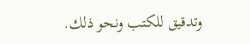وتدقيق للكتب ونحو ذلك.